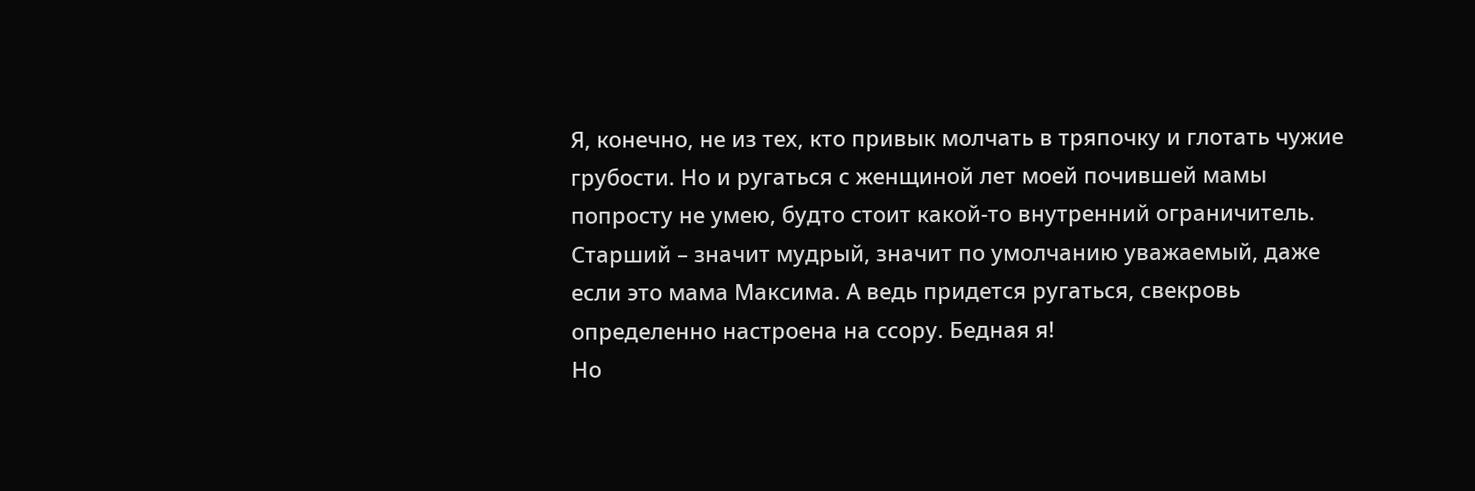Я, конечно, не из тех, кто привык молчать в тряпочку и глотать чужие грубости. Но и ругаться с женщиной лет моей почившей мамы попросту не умею, будто стоит какой-то внутренний ограничитель. Старший – значит мудрый, значит по умолчанию уважаемый, даже если это мама Максима. А ведь придется ругаться, свекровь определенно настроена на ссору. Бедная я!
Но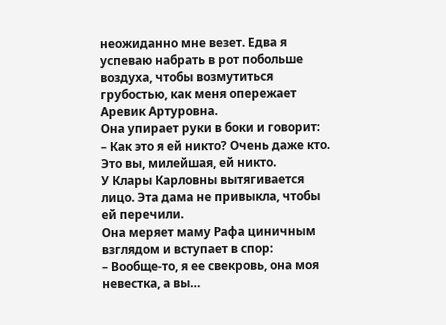неожиданно мне везет. Едва я успеваю набрать в рот побольше воздуха, чтобы возмутиться грубостью, как меня опережает Аревик Артуровна.
Она упирает руки в боки и говорит:
– Как это я ей никто? Очень даже кто. Это вы, милейшая, ей никто.
У Клары Карловны вытягивается лицо. Эта дама не привыкла, чтобы ей перечили.
Она меряет маму Рафа циничным взглядом и вступает в спор:
– Вообще-то, я ее свекровь, она моя невестка, а вы…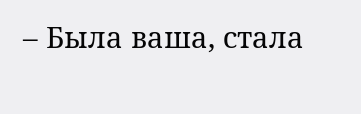– Была ваша, стала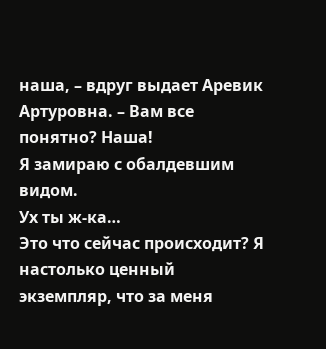наша, – вдруг выдает Аревик Артуровна. – Вам все понятно? Наша!
Я замираю с обалдевшим видом.
Ух ты ж-ка…
Это что сейчас происходит? Я настолько ценный экземпляр, что за меня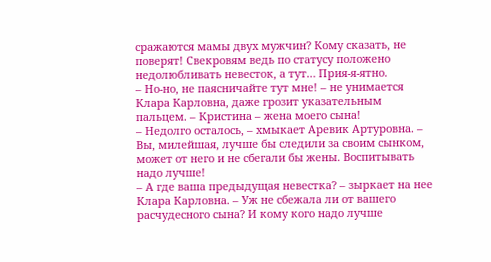сражаются мамы двух мужчин? Кому сказать, не поверят! Свекровям ведь по статусу положено недолюбливать невесток, а тут… Прия-я-ятно.
– Но-но, не паясничайте тут мне! – не унимается Клара Карловна, даже грозит указательным пальцем. – Кристина – жена моего сына!
– Недолго осталось, – хмыкает Аревик Артуровна. – Вы, милейшая, лучше бы следили за своим сынком, может от него и не сбегали бы жены. Воспитывать надо лучше!
– А где ваша предыдущая невестка? – зыркает на нее Клара Карловна. – Уж не сбежала ли от вашего расчудесного сына? И кому кого надо лучше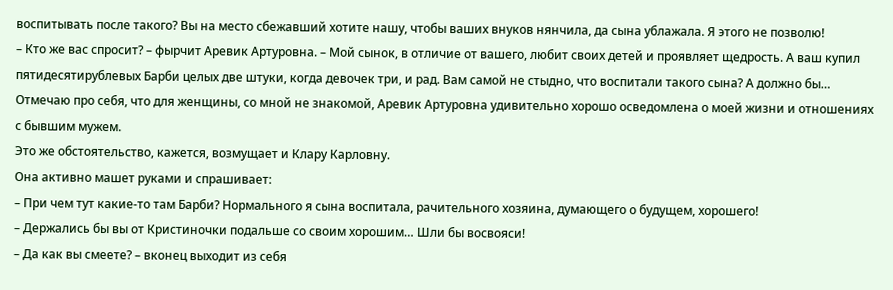воспитывать после такого? Вы на место сбежавший хотите нашу, чтобы ваших внуков нянчила, да сына ублажала. Я этого не позволю!
– Кто же вас спросит? – фырчит Аревик Артуровна. – Мой сынок, в отличие от вашего, любит своих детей и проявляет щедрость. А ваш купил пятидесятирублевых Барби целых две штуки, когда девочек три, и рад. Вам самой не стыдно, что воспитали такого сына? А должно бы…
Отмечаю про себя, что для женщины, со мной не знакомой, Аревик Артуровна удивительно хорошо осведомлена о моей жизни и отношениях с бывшим мужем.
Это же обстоятельство, кажется, возмущает и Клару Карловну.
Она активно машет руками и спрашивает:
– При чем тут какие-то там Барби? Нормального я сына воспитала, рачительного хозяина, думающего о будущем, хорошего!
– Держались бы вы от Кристиночки подальше со своим хорошим… Шли бы восвояси!
– Да как вы смеете? – вконец выходит из себя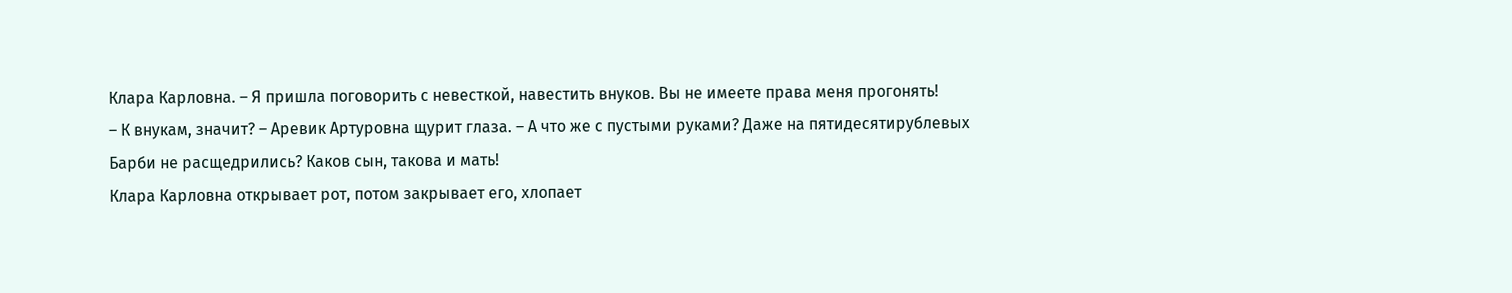Клара Карловна. – Я пришла поговорить с невесткой, навестить внуков. Вы не имеете права меня прогонять!
– К внукам, значит? – Аревик Артуровна щурит глаза. – А что же с пустыми руками? Даже на пятидесятирублевых Барби не расщедрились? Каков сын, такова и мать!
Клара Карловна открывает рот, потом закрывает его, хлопает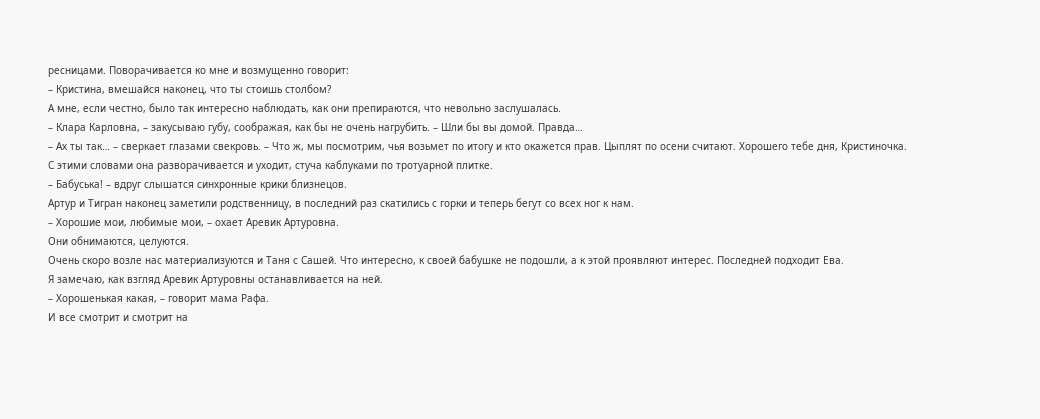ресницами. Поворачивается ко мне и возмущенно говорит:
– Кристина, вмешайся наконец, что ты стоишь столбом?
А мне, если честно, было так интересно наблюдать, как они препираются, что невольно заслушалась.
– Клара Карловна, – закусываю губу, соображая, как бы не очень нагрубить. – Шли бы вы домой. Правда…
– Ах ты так… – сверкает глазами свекровь. – Что ж, мы посмотрим, чья возьмет по итогу и кто окажется прав. Цыплят по осени считают. Хорошего тебе дня, Кристиночка.
С этими словами она разворачивается и уходит, стуча каблуками по тротуарной плитке.
– Бабуська! – вдруг слышатся синхронные крики близнецов.
Артур и Тигран наконец заметили родственницу, в последний раз скатились с горки и теперь бегут со всех ног к нам.
– Хорошие мои, любимые мои, – охает Аревик Артуровна.
Они обнимаются, целуются.
Очень скоро возле нас материализуются и Таня с Сашей. Что интересно, к своей бабушке не подошли, а к этой проявляют интерес. Последней подходит Ева.
Я замечаю, как взгляд Аревик Артуровны останавливается на ней.
– Хорошенькая какая, – говорит мама Рафа.
И все смотрит и смотрит на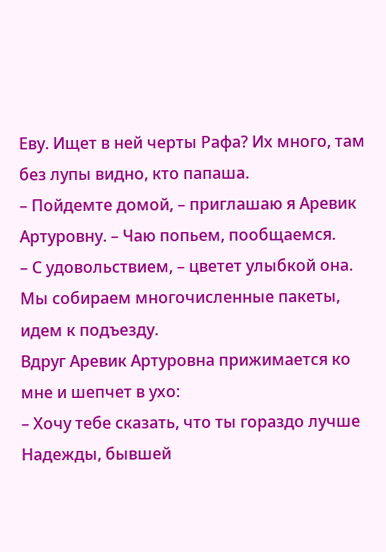Еву. Ищет в ней черты Рафа? Их много, там без лупы видно, кто папаша.
– Пойдемте домой, – приглашаю я Аревик Артуровну. – Чаю попьем, пообщаемся.
– С удовольствием, – цветет улыбкой она.
Мы собираем многочисленные пакеты, идем к подъезду.
Вдруг Аревик Артуровна прижимается ко мне и шепчет в ухо:
– Хочу тебе сказать, что ты гораздо лучше Надежды, бывшей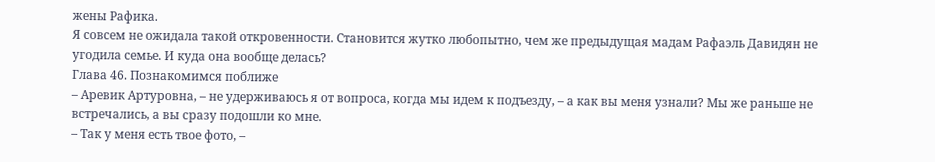жены Рафика.
Я совсем не ожидала такой откровенности. Становится жутко любопытно, чем же предыдущая мадам Рафаэль Давидян не угодила семье. И куда она вообще делась?
Глава 46. Познакомимся поближе
– Аревик Артуровна, – не удерживаюсь я от вопроса, когда мы идем к подъезду, – а как вы меня узнали? Мы же раньше не встречались, а вы сразу подошли ко мне.
– Так у меня есть твое фото, –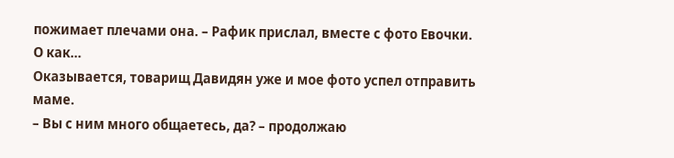пожимает плечами она. – Рафик прислал, вместе с фото Евочки.
О как…
Оказывается, товарищ Давидян уже и мое фото успел отправить маме.
– Вы с ним много общаетесь, да? – продолжаю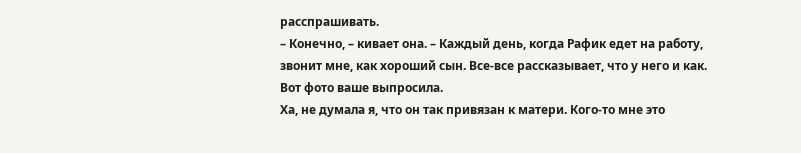расспрашивать.
– Конечно, – кивает она. – Каждый день, когда Рафик едет на работу, звонит мне, как хороший сын. Все-все рассказывает, что у него и как. Вот фото ваше выпросила.
Ха, не думала я, что он так привязан к матери. Кого-то мне это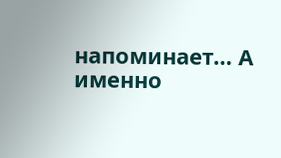напоминает… А именно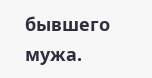бывшего мужа.